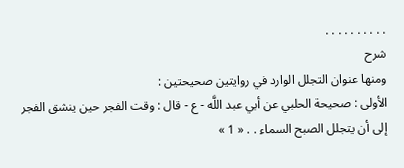. . . . . . . . . .
شرح
ومنها عنوان التجلل الوارد في روايتين صحيحتين :
الأولى : صحيحة الحلبي عن أبي عبد اللَّه - ع - قال : وقت الفجر حين ينشق الفجر إلى أن يتجلل الصبح السماء . . « 1 »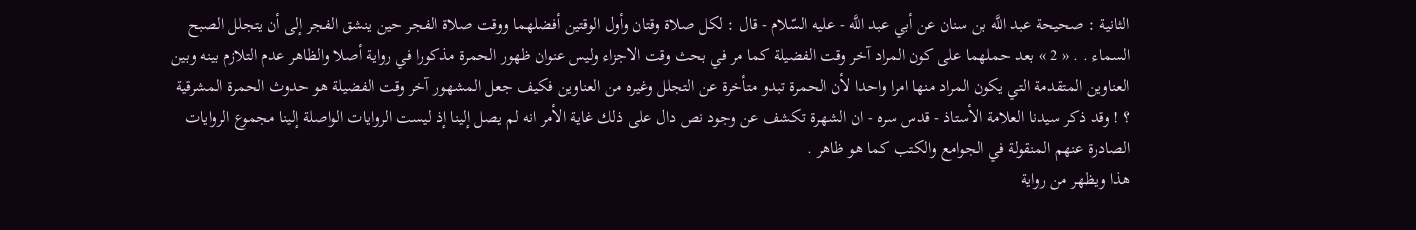الثانية : صحيحة عبد اللَّه بن سنان عن أبي عبد اللَّه - عليه السّلام - قال : لكل صلاة وقتان وأول الوقتين أفضلهما ووقت صلاة الفجر حين ينشق الفجر إلى أن يتجلل الصبح السماء . . « 2 » بعد حملهما على كون المراد آخر وقت الفضيلة كما مر في بحث وقت الاجزاء وليس عنوان ظهور الحمرة مذكورا في رواية أصلا والظاهر عدم التلازم بينه وبين العناوين المتقدمة التي يكون المراد منها امرا واحدا لأن الحمرة تبدو متأخرة عن التجلل وغيره من العناوين فكيف جعل المشهور آخر وقت الفضيلة هو حدوث الحمرة المشرقية ؟ ! وقد ذكر سيدنا العلامة الأستاذ - قدس سره - ان الشهرة تكشف عن وجود نص دال على ذلك غاية الأمر انه لم يصل إلينا إذ ليست الروايات الواصلة إلينا مجموع الروايات الصادرة عنهم المنقولة في الجوامع والكتب كما هو ظاهر .
هذا ويظهر من رواية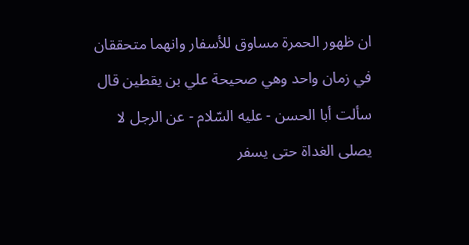ان ظهور الحمرة مساوق للأسفار وانهما متحققان في زمان واحد وهي صحيحة علي بن يقطين قال سألت أبا الحسن - عليه السّلام - عن الرجل لا يصلى الغداة حتى يسفر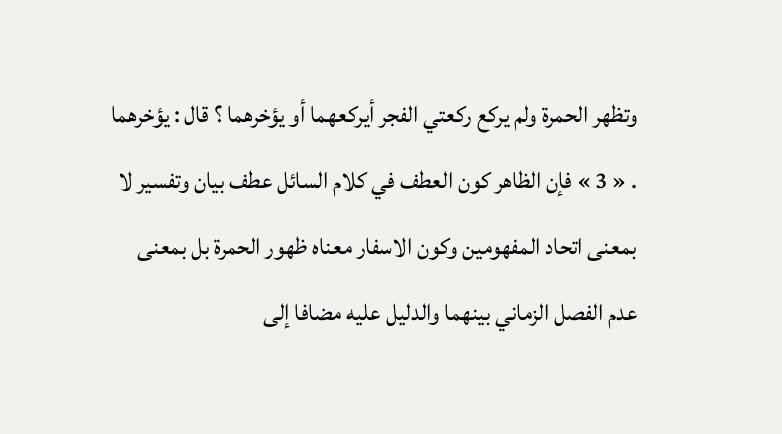وتظهر الحمرة ولم يركع ركعتي الفجر أيركعهما أو يؤخرهما ؟ قال : يؤخرهما . « 3 » فإن الظاهر كون العطف في كلام السائل عطف بيان وتفسير لا بمعنى اتحاد المفهومين وكون الاسفار معناه ظهور الحمرة بل بمعنى عدم الفصل الزماني بينهما والدليل عليه مضافا إلى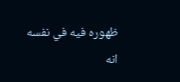ظهوره فيه في نفسه انه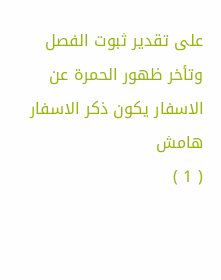على تقدير ثبوت الفصل وتأخر ظهور الحمرة عن الاسفار يكون ذكر الاسفار
هامش
( 1 )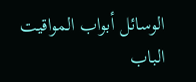الوسائل أبواب المواقيت الباب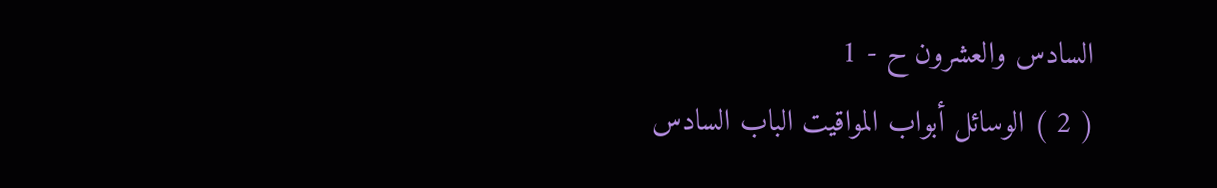السادس والعشرون ح - 1
( 2 ) الوسائل أبواب المواقيت الباب السادس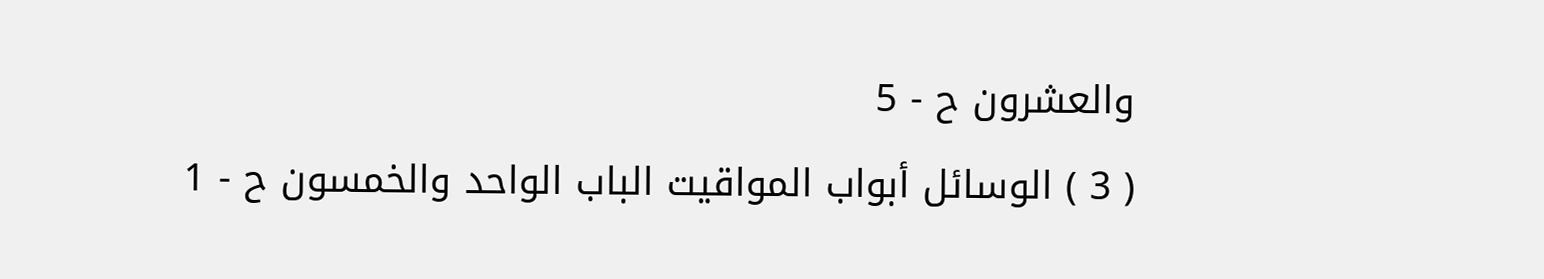والعشرون ح - 5
( 3 ) الوسائل أبواب المواقيت الباب الواحد والخمسون ح - 1